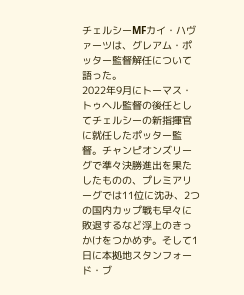チェルシーMFカイ・ハヴァーツは、グレアム・ポッター監督解任について語った。
2022年9月にトーマス・トゥヘル監督の後任としてチェルシーの新指揮官に就任したポッター監督。チャンピオンズリーグで準々決勝進出を果たしたものの、プレミアリーグでは11位に沈み、2つの国内カップ戦も早々に敗退するなど浮上のきっかけをつかめず。そして1日に本拠地スタンフォード・ブ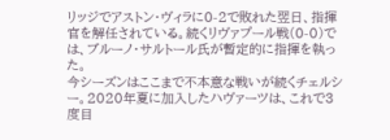リッジでアストン・ヴィラに0-2で敗れた翌日、指揮官を解任されている。続くリヴァプール戦(0-0)では、ブルーノ・サルトール氏が暫定的に指揮を執った。
今シーズンはここまで不本意な戦いが続くチェルシー。2020年夏に加入したハヴァーツは、これで3度目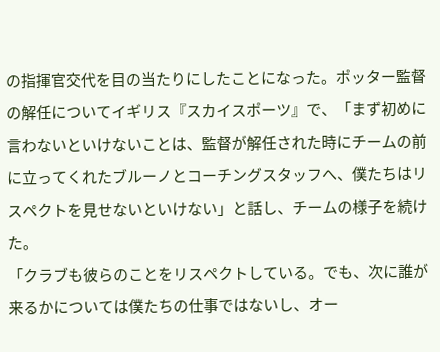の指揮官交代を目の当たりにしたことになった。ポッター監督の解任についてイギリス『スカイスポーツ』で、「まず初めに言わないといけないことは、監督が解任された時にチームの前に立ってくれたブルーノとコーチングスタッフへ、僕たちはリスペクトを見せないといけない」と話し、チームの様子を続けた。
「クラブも彼らのことをリスペクトしている。でも、次に誰が来るかについては僕たちの仕事ではないし、オー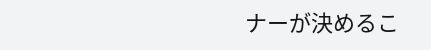ナーが決めるこ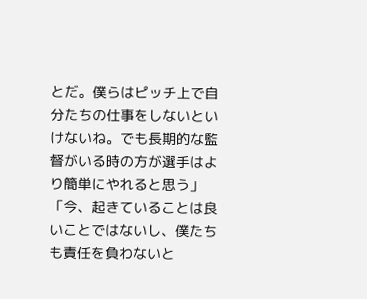とだ。僕らはピッチ上で自分たちの仕事をしないといけないね。でも長期的な監督がいる時の方が選手はより簡単にやれると思う」
「今、起きていることは良いことではないし、僕たちも責任を負わないと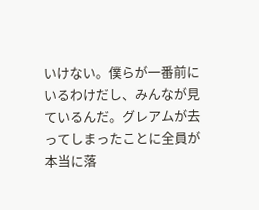いけない。僕らが一番前にいるわけだし、みんなが見ているんだ。グレアムが去ってしまったことに全員が本当に落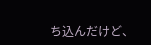ち込んだけど、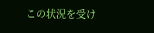この状況を受け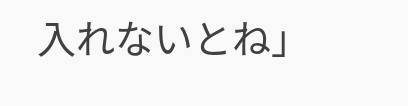入れないとね」